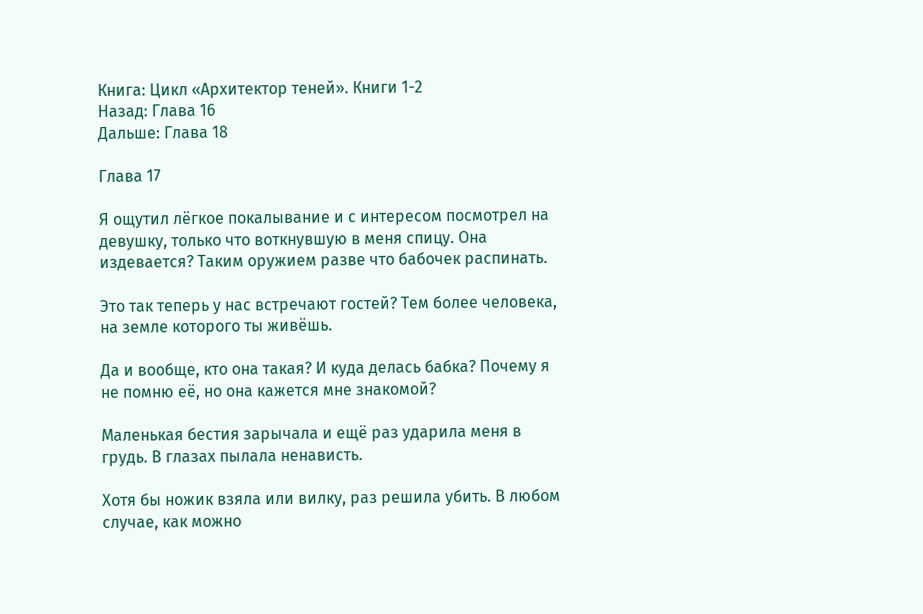Книга: Цикл «Архитектор теней». Книги 1-2
Назад: Глава 16
Дальше: Глава 18

Глава 17

Я ощутил лёгкое покалывание и с интересом посмотрел на девушку, только что воткнувшую в меня спицу. Она издевается? Таким оружием разве что бабочек распинать.

Это так теперь у нас встречают гостей? Тем более человека, на земле которого ты живёшь.

Да и вообще, кто она такая? И куда делась бабка? Почему я не помню её, но она кажется мне знакомой?

Маленькая бестия зарычала и ещё раз ударила меня в грудь. В глазах пылала ненависть.

Хотя бы ножик взяла или вилку, раз решила убить. В любом случае, как можно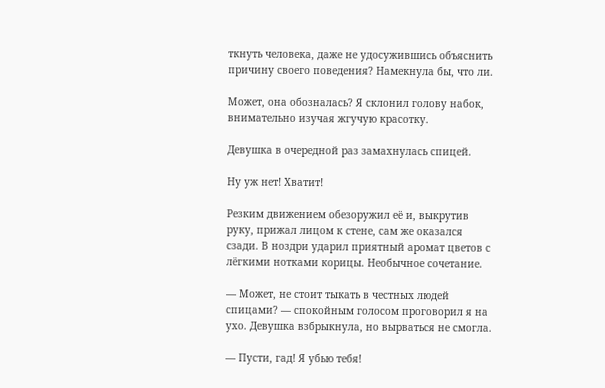ткнуть человека, даже не удосужившись объяснить причину своего поведения? Намекнула бы, что ли.

Может, она обозналась? Я склонил голову набок, внимательно изучая жгучую красотку.

Девушка в очередной раз замахнулась спицей.

Ну уж нет! Хватит!

Резким движением обезоружил её и, выкрутив руку, прижал лицом к стене, сам же оказался сзади. В ноздри ударил приятный аромат цветов с лёгкими нотками корицы. Необычное сочетание.

— Может, не стоит тыкать в честных людей спицами? — спокойным голосом проговорил я на ухо. Девушка взбрыкнула, но вырваться не смогла.

— Пусти, гад! Я убью тебя!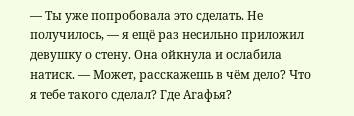— Ты уже попробовала это сделать. Не получилось, — я ещё раз несильно приложил девушку о стену. Она ойкнула и ослабила натиск. — Может, расскажешь в чём дело? Что я тебе такого сделал? Где Агафья?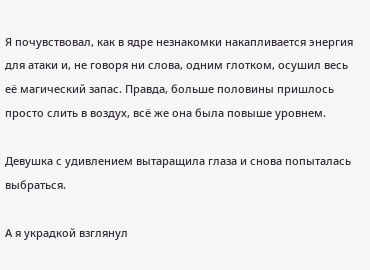Я почувствовал, как в ядре незнакомки накапливается энергия для атаки и, не говоря ни слова, одним глотком, осушил весь её магический запас. Правда, больше половины пришлось просто слить в воздух, всё же она была повыше уровнем.

Девушка с удивлением вытаращила глаза и снова попыталась выбраться.

А я украдкой взглянул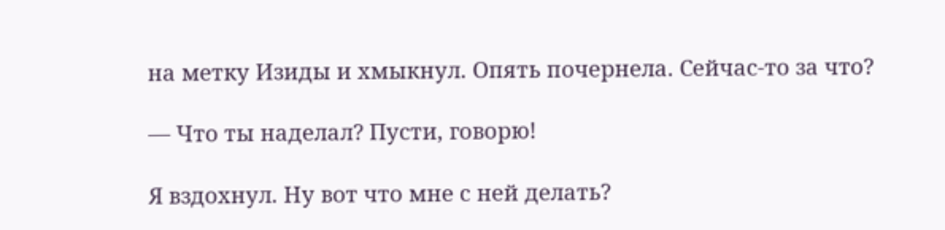на метку Изиды и хмыкнул. Опять почернела. Сейчас-то за что?

— Что ты наделал? Пусти, говорю!

Я вздохнул. Ну вот что мне с ней делать?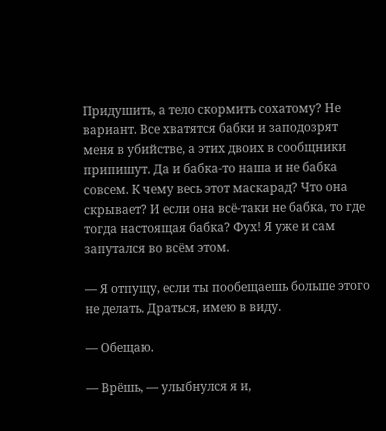Придушить, а тело скормить сохатому? Не вариант. Все хватятся бабки и заподозрят меня в убийстве, а этих двоих в сообщники припишут. Да и бабка-то наша и не бабка совсем. К чему весь этот маскарад? Что она скрывает? И если она всё-таки не бабка, то где тогда настоящая бабка? Фух! Я уже и сам запутался во всём этом.

— Я отпущу, если ты пообещаешь больше этого не делать. Драться, имею в виду.

— Обещаю.

— Врёшь, — улыбнулся я и,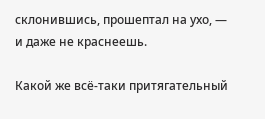склонившись, прошептал на ухо, — и даже не краснеешь.

Какой же всё-таки притягательный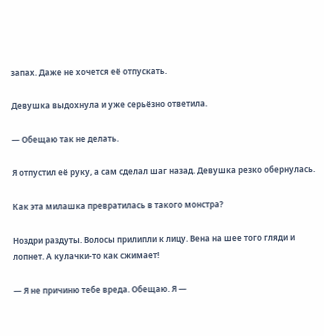запах. Даже не хочется её отпускать.

Девушка выдохнула и уже серьёзно ответила.

— Обещаю так не делать.

Я отпустил её руку, а сам сделал шаг назад. Девушка резко обернулась.

Как эта милашка превратилась в такого монстра?

Ноздри раздуты. Волосы прилипли к лицу. Вена на шее того гляди и лопнет. А кулачки-то как сжимает!

— Я не причиню тебе вреда. Обещаю. Я —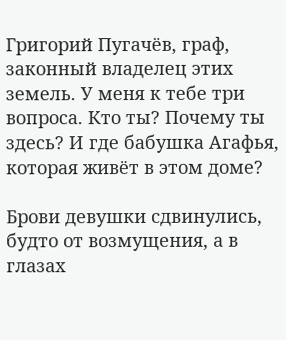Григорий Пугачёв, граф, законный владелец этих земель. У меня к тебе три вопроса. Кто ты? Почему ты здесь? И где бабушка Агафья, которая живёт в этом доме?

Брови девушки сдвинулись, будто от возмущения, а в глазах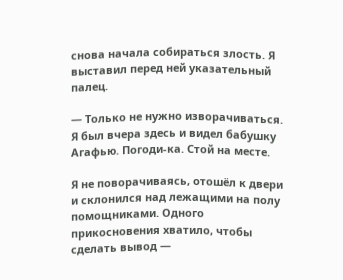снова начала собираться злость. Я выставил перед ней указательный палец.

— Только не нужно изворачиваться. Я был вчера здесь и видел бабушку Агафью. Погоди-ка. Стой на месте.

Я не поворачиваясь, отошёл к двери и склонился над лежащими на полу помощниками. Одного прикосновения хватило, чтобы сделать вывод —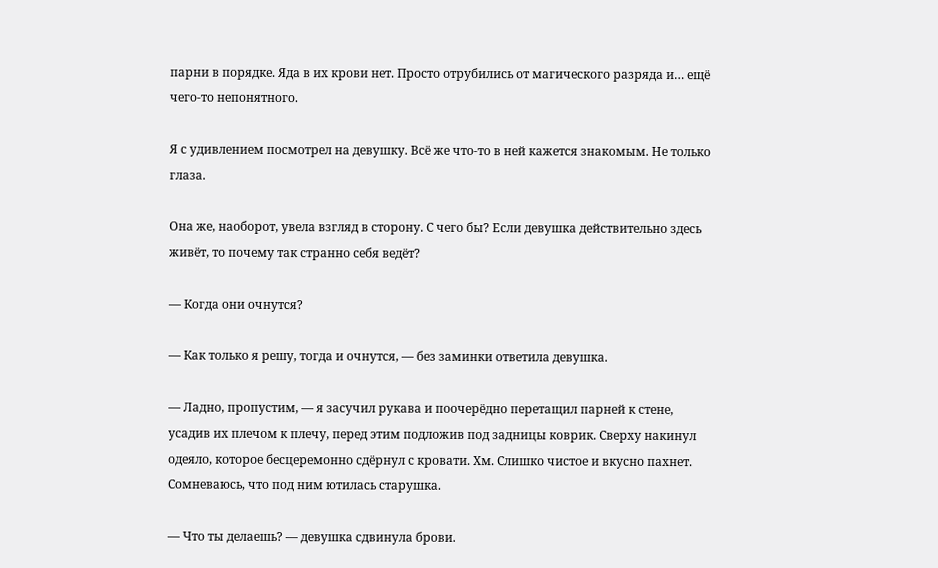парни в порядке. Яда в их крови нет. Просто отрубились от магического разряда и… ещё чего-то непонятного.

Я с удивлением посмотрел на девушку. Всё же что-то в ней кажется знакомым. Не только глаза.

Она же, наоборот, увела взгляд в сторону. С чего бы? Если девушка действительно здесь живёт, то почему так странно себя ведёт?

— Когда они очнутся?

— Как только я решу, тогда и очнутся, — без заминки ответила девушка.

— Ладно, пропустим, — я засучил рукава и поочерёдно перетащил парней к стене, усадив их плечом к плечу, перед этим подложив под задницы коврик. Сверху накинул одеяло, которое бесцеремонно сдёрнул с кровати. Хм. Слишко чистое и вкусно пахнет. Сомневаюсь, что под ним ютилась старушка.

— Что ты делаешь? — девушка сдвинула брови.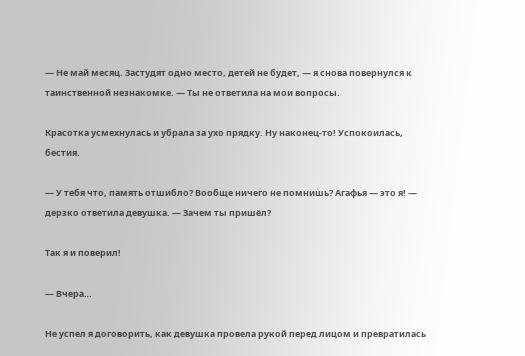— Не май месяц. Застудят одно место, детей не будет, — я снова повернулся к таинственной незнакомке. — Ты не ответила на мои вопросы.

Красотка усмехнулась и убрала за ухо прядку. Ну наконец-то! Успокоилась, бестия.

— У тебя что, память отшибло? Вообще ничего не помнишь? Агафья — это я! — дерзко ответила девушка. — Зачем ты пришёл?

Так я и поверил!

— Вчера…

Не успел я договорить, как девушка провела рукой перед лицом и превратилась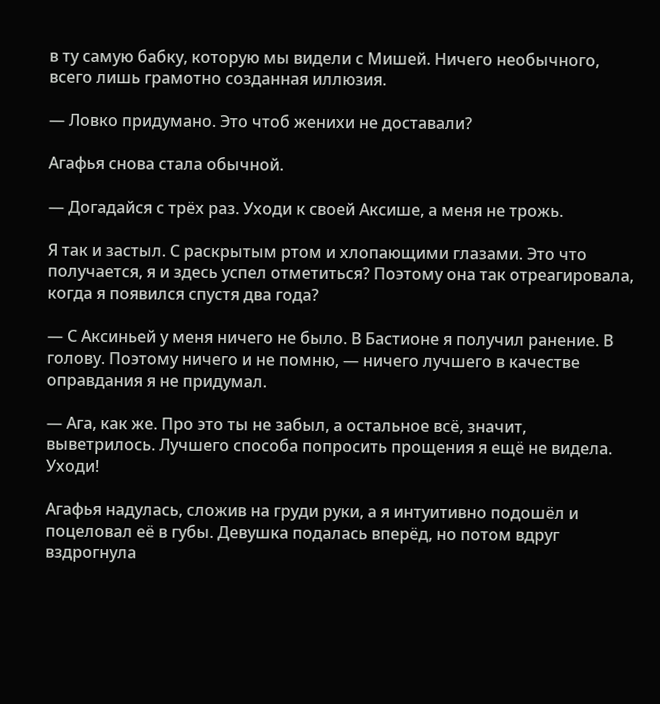в ту самую бабку, которую мы видели с Мишей. Ничего необычного, всего лишь грамотно созданная иллюзия.

— Ловко придумано. Это чтоб женихи не доставали?

Агафья снова стала обычной.

— Догадайся с трёх раз. Уходи к своей Аксише, а меня не трожь.

Я так и застыл. С раскрытым ртом и хлопающими глазами. Это что получается, я и здесь успел отметиться? Поэтому она так отреагировала, когда я появился спустя два года?

— С Аксиньей у меня ничего не было. В Бастионе я получил ранение. В голову. Поэтому ничего и не помню, — ничего лучшего в качестве оправдания я не придумал.

— Ага, как же. Про это ты не забыл, а остальное всё, значит, выветрилось. Лучшего способа попросить прощения я ещё не видела. Уходи!

Агафья надулась, сложив на груди руки, а я интуитивно подошёл и поцеловал её в губы. Девушка подалась вперёд, но потом вдруг вздрогнула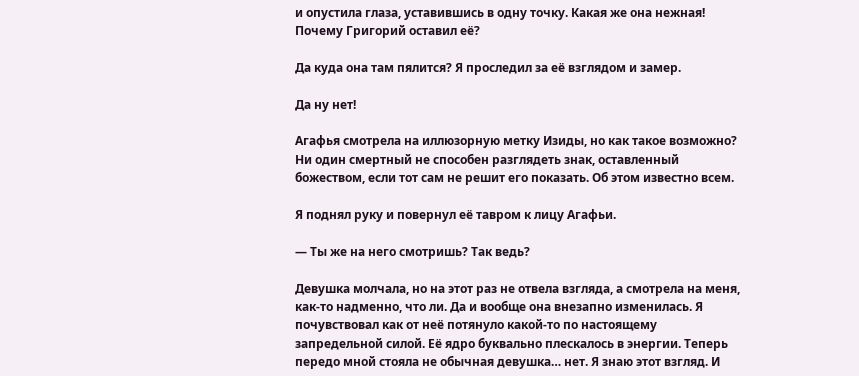и опустила глаза, уставившись в одну точку. Какая же она нежная! Почему Григорий оставил её?

Да куда она там пялится? Я проследил за её взглядом и замер.

Да ну нет!

Агафья смотрела на иллюзорную метку Изиды, но как такое возможно? Ни один смертный не способен разглядеть знак, оставленный божеством, если тот сам не решит его показать. Об этом известно всем.

Я поднял руку и повернул её тавром к лицу Агафьи.

— Ты же на него смотришь? Так ведь?

Девушка молчала, но на этот раз не отвела взгляда, а смотрела на меня, как-то надменно, что ли. Да и вообще она внезапно изменилась. Я почувствовал как от неё потянуло какой-то по настоящему запредельной силой. Её ядро буквально плескалось в энергии. Теперь передо мной стояла не обычная девушка… нет. Я знаю этот взгляд. И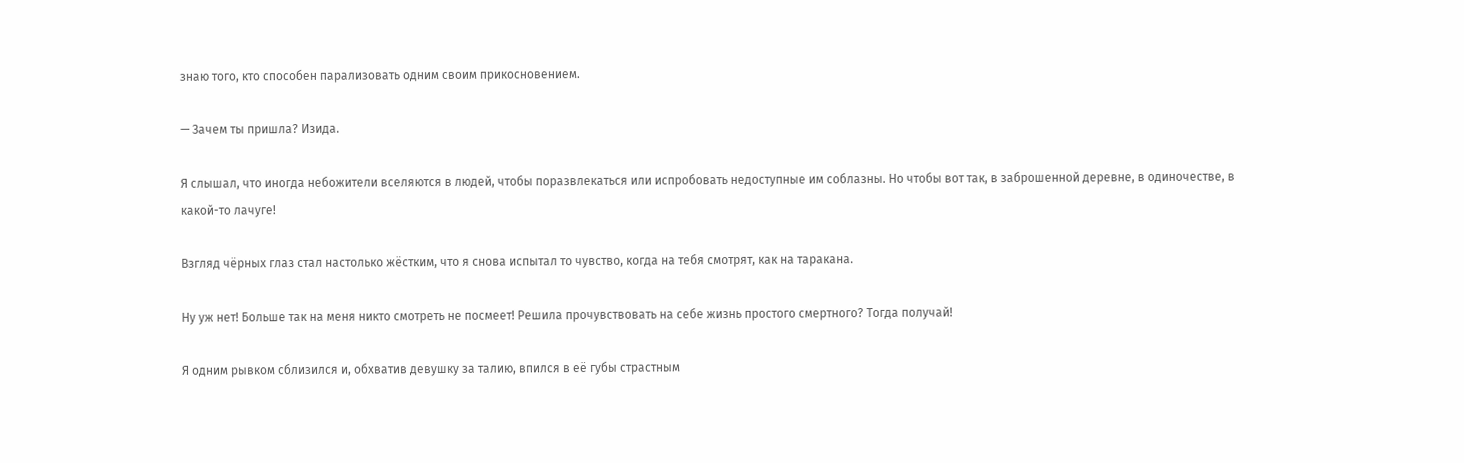знаю того, кто способен парализовать одним своим прикосновением.

— Зачем ты пришла? Изида.

Я слышал, что иногда небожители вселяются в людей, чтобы поразвлекаться или испробовать недоступные им соблазны. Но чтобы вот так, в заброшенной деревне, в одиночестве, в какой-то лачуге!

Взгляд чёрных глаз стал настолько жёстким, что я снова испытал то чувство, когда на тебя смотрят, как на таракана.

Ну уж нет! Больше так на меня никто смотреть не посмеет! Решила прочувствовать на себе жизнь простого смертного? Тогда получай!

Я одним рывком сблизился и, обхватив девушку за талию, впился в её губы страстным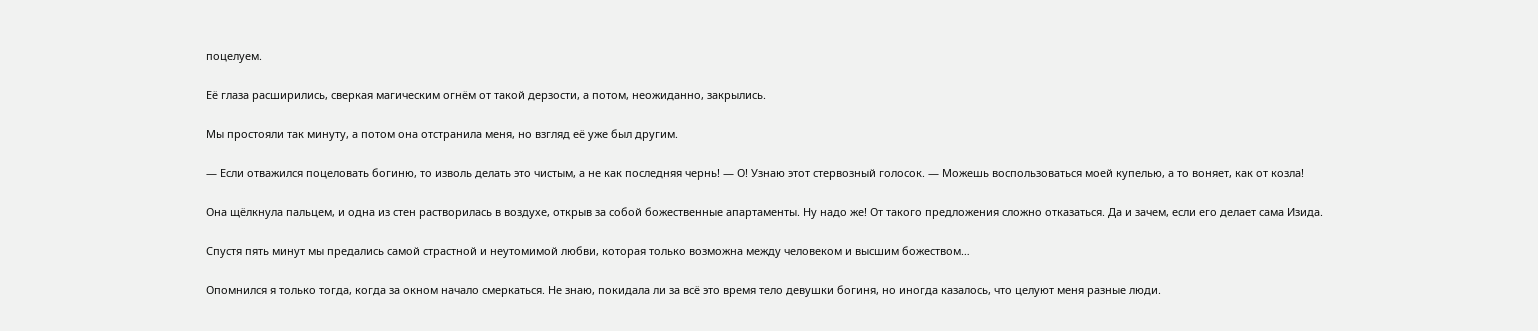поцелуем.

Её глаза расширились, сверкая магическим огнём от такой дерзости, а потом, неожиданно, закрылись.

Мы простояли так минуту, а потом она отстранила меня, но взгляд её уже был другим.

— Если отважился поцеловать богиню, то изволь делать это чистым, а не как последняя чернь! — О! Узнаю этот стервозный голосок. — Можешь воспользоваться моей купелью, а то воняет, как от козла!

Она щёлкнула пальцем, и одна из стен растворилась в воздухе, открыв за собой божественные апартаменты. Ну надо же! От такого предложения сложно отказаться. Да и зачем, если его делает сама Изида.

Спустя пять минут мы предались самой страстной и неутомимой любви, которая только возможна между человеком и высшим божеством…

Опомнился я только тогда, когда за окном начало смеркаться. Не знаю, покидала ли за всё это время тело девушки богиня, но иногда казалось, что целуют меня разные люди.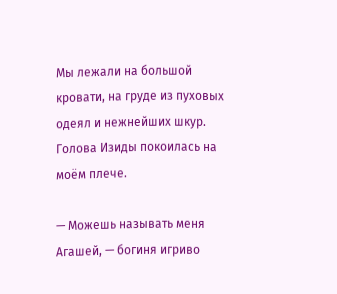Мы лежали на большой кровати, на груде из пуховых одеял и нежнейших шкур. Голова Изиды покоилась на моём плече.

— Можешь называть меня Агашей, — богиня игриво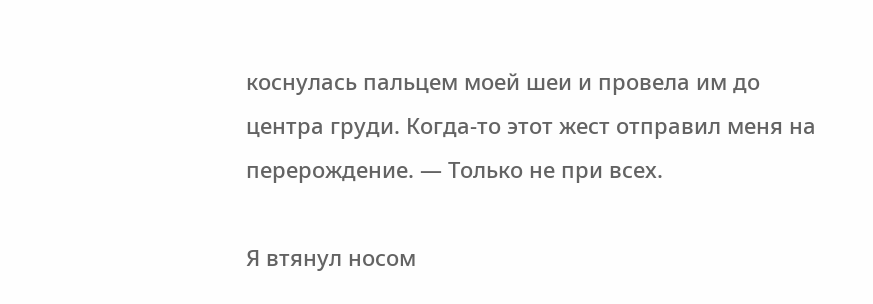коснулась пальцем моей шеи и провела им до центра груди. Когда-то этот жест отправил меня на перерождение. — Только не при всех.

Я втянул носом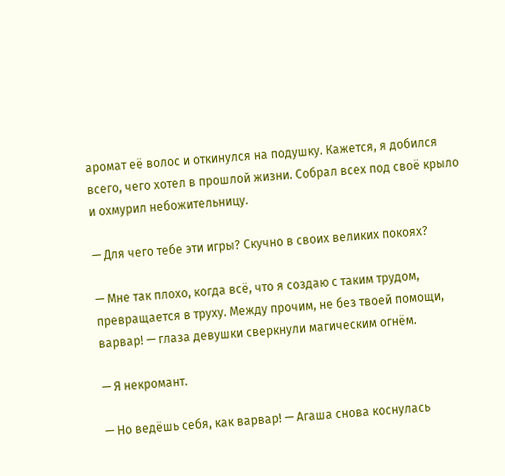аромат её волос и откинулся на подушку. Кажется, я добился всего, чего хотел в прошлой жизни. Собрал всех под своё крыло и охмурил небожительницу.

— Для чего тебе эти игры? Скучно в своих великих покоях?

— Мне так плохо, когда всё, что я создаю с таким трудом, превращается в труху. Между прочим, не без твоей помощи, варвар! — глаза девушки сверкнули магическим огнём.

— Я некромант.

— Но ведёшь себя, как варвар! — Агаша снова коснулась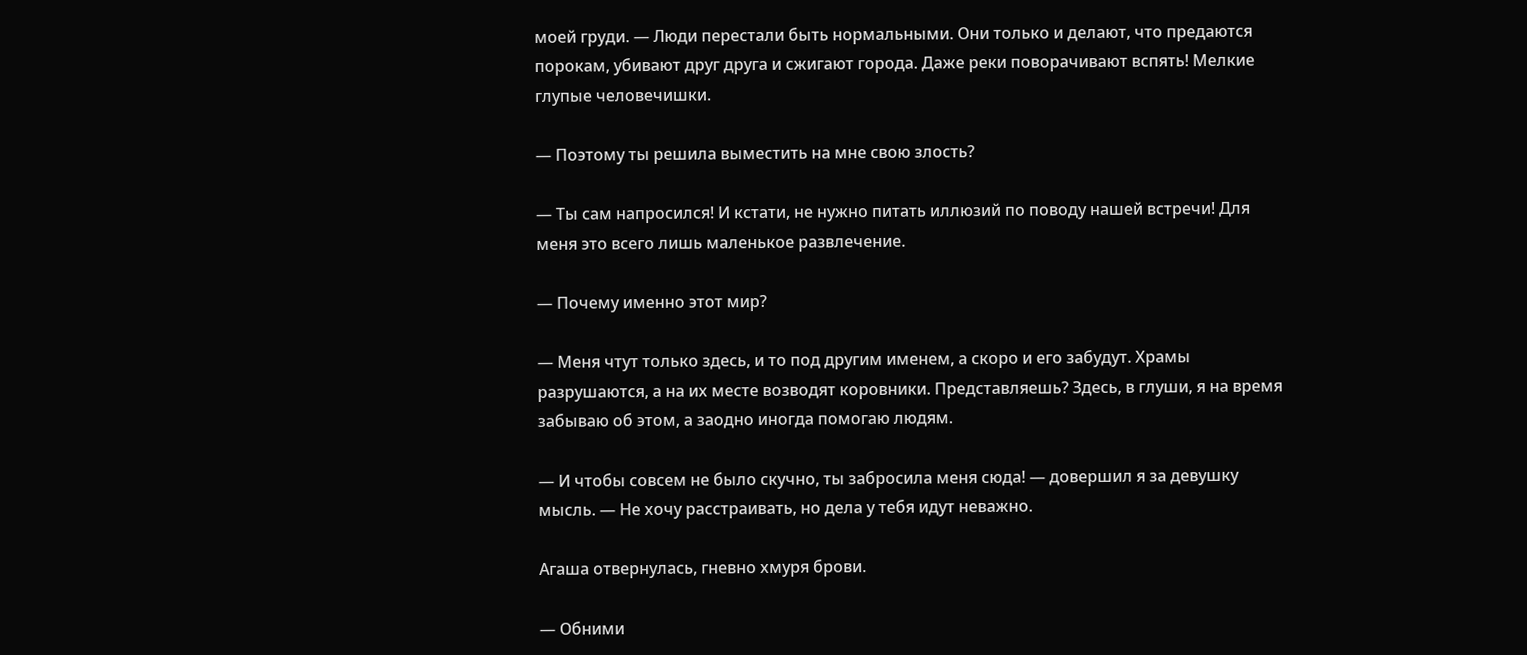моей груди. — Люди перестали быть нормальными. Они только и делают, что предаются порокам, убивают друг друга и сжигают города. Даже реки поворачивают вспять! Мелкие глупые человечишки.

— Поэтому ты решила выместить на мне свою злость?

— Ты сам напросился! И кстати, не нужно питать иллюзий по поводу нашей встречи! Для меня это всего лишь маленькое развлечение.

— Почему именно этот мир?

— Меня чтут только здесь, и то под другим именем, а скоро и его забудут. Храмы разрушаются, а на их месте возводят коровники. Представляешь? Здесь, в глуши, я на время забываю об этом, а заодно иногда помогаю людям.

— И чтобы совсем не было скучно, ты забросила меня сюда! — довершил я за девушку мысль. — Не хочу расстраивать, но дела у тебя идут неважно.

Агаша отвернулась, гневно хмуря брови.

— Обними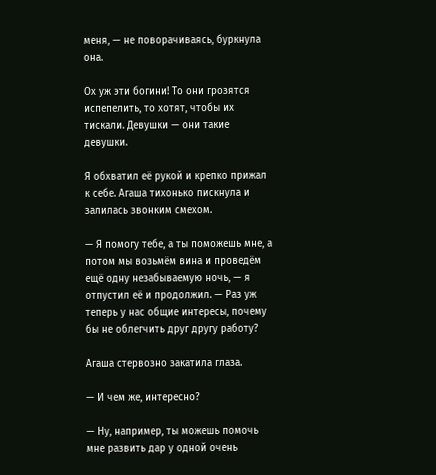меня, — не поворачиваясь, буркнула она.

Ох уж эти богини! То они грозятся испепелить, то хотят, чтобы их тискали. Девушки — они такие девушки.

Я обхватил её рукой и крепко прижал к себе. Агаша тихонько пискнула и залилась звонким смехом.

— Я помогу тебе, а ты поможешь мне, а потом мы возьмём вина и проведём ещё одну незабываемую ночь, — я отпустил её и продолжил. — Раз уж теперь у нас общие интересы, почему бы не облегчить друг другу работу?

Агаша стервозно закатила глаза.

— И чем же, интересно?

— Ну, например, ты можешь помочь мне развить дар у одной очень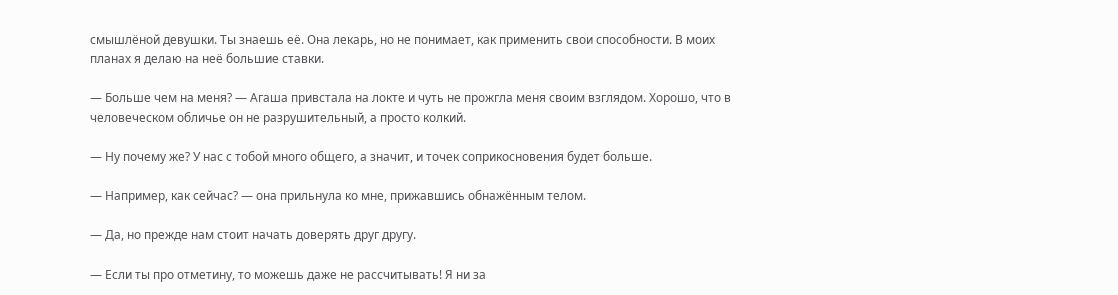смышлёной девушки. Ты знаешь её. Она лекарь, но не понимает, как применить свои способности. В моих планах я делаю на неё большие ставки.

— Больше чем на меня? — Агаша привстала на локте и чуть не прожгла меня своим взглядом. Хорошо, что в человеческом обличье он не разрушительный, а просто колкий.

— Ну почему же? У нас с тобой много общего, а значит, и точек соприкосновения будет больше.

— Например, как сейчас? — она прильнула ко мне, прижавшись обнажённым телом.

— Да, но прежде нам стоит начать доверять друг другу.

— Если ты про отметину, то можешь даже не рассчитывать! Я ни за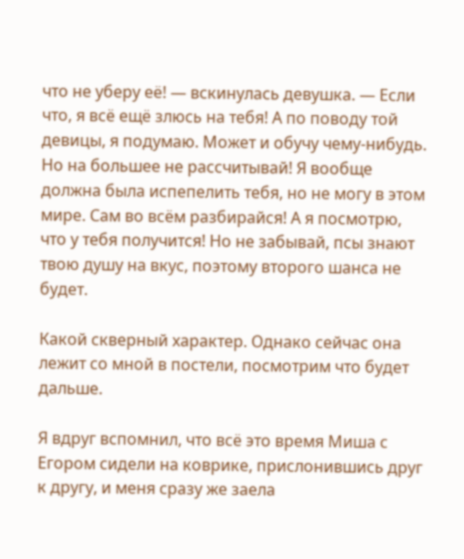что не уберу её! — вскинулась девушка. — Если что, я всё ещё злюсь на тебя! А по поводу той девицы, я подумаю. Может и обучу чему-нибудь. Но на большее не рассчитывай! Я вообще должна была испепелить тебя, но не могу в этом мире. Сам во всём разбирайся! А я посмотрю, что у тебя получится! Но не забывай, псы знают твою душу на вкус, поэтому второго шанса не будет.

Какой скверный характер. Однако сейчас она лежит со мной в постели, посмотрим что будет дальше.

Я вдруг вспомнил, что всё это время Миша с Егором сидели на коврике, прислонившись друг к другу, и меня сразу же заела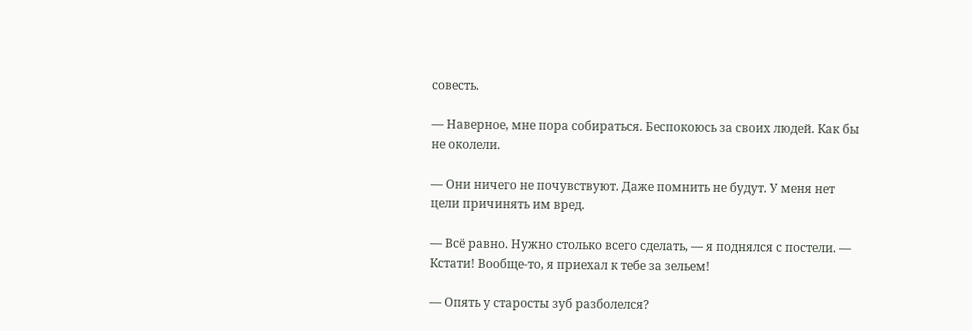совесть.

— Наверное, мне пора собираться. Беспокоюсь за своих людей. Как бы не околели.

— Они ничего не почувствуют. Даже помнить не будут. У меня нет цели причинять им вред.

— Всё равно. Нужно столько всего сделать, — я поднялся с постели. — Кстати! Вообще-то, я приехал к тебе за зельем!

— Опять у старосты зуб разболелся?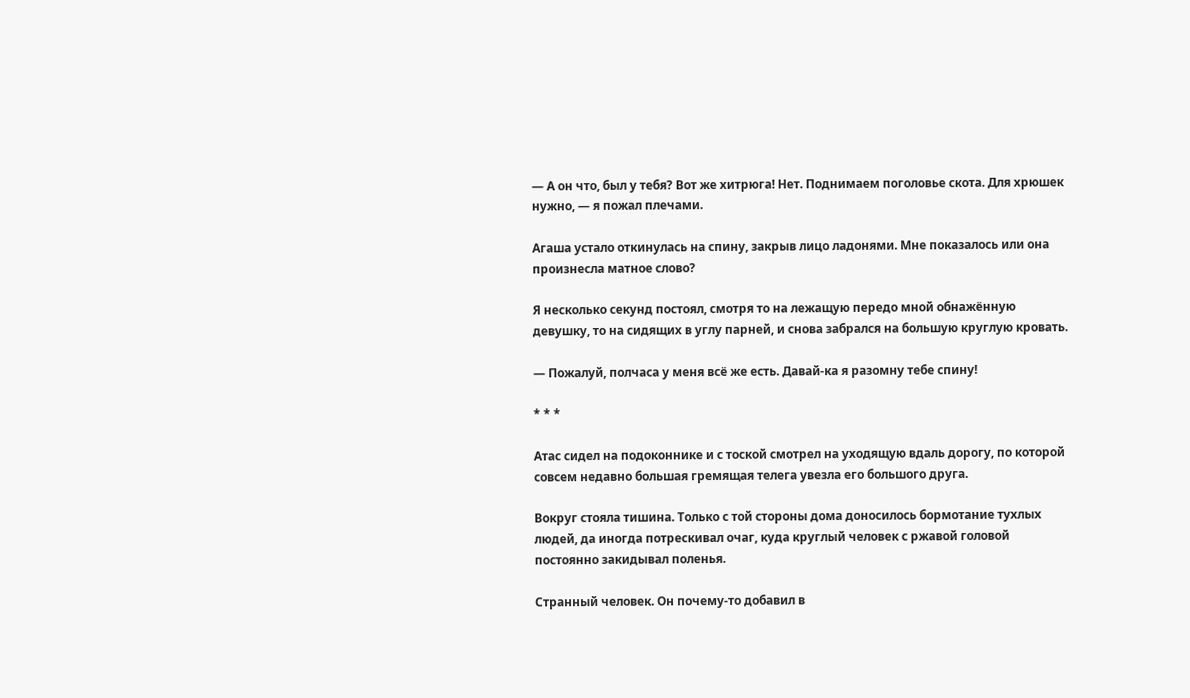— А он что, был у тебя? Вот же хитрюга! Нет. Поднимаем поголовье скота. Для хрюшек нужно, — я пожал плечами.

Агаша устало откинулась на спину, закрыв лицо ладонями. Мне показалось или она произнесла матное слово?

Я несколько секунд постоял, смотря то на лежащую передо мной обнажённую девушку, то на сидящих в углу парней, и снова забрался на большую круглую кровать.

— Пожалуй, полчаса у меня всё же есть. Давай-ка я разомну тебе спину!

* * *

Атас сидел на подоконнике и с тоской смотрел на уходящую вдаль дорогу, по которой совсем недавно большая гремящая телега увезла его большого друга.

Вокруг стояла тишина. Только с той стороны дома доносилось бормотание тухлых людей, да иногда потрескивал очаг, куда круглый человек с ржавой головой постоянно закидывал поленья.

Странный человек. Он почему-то добавил в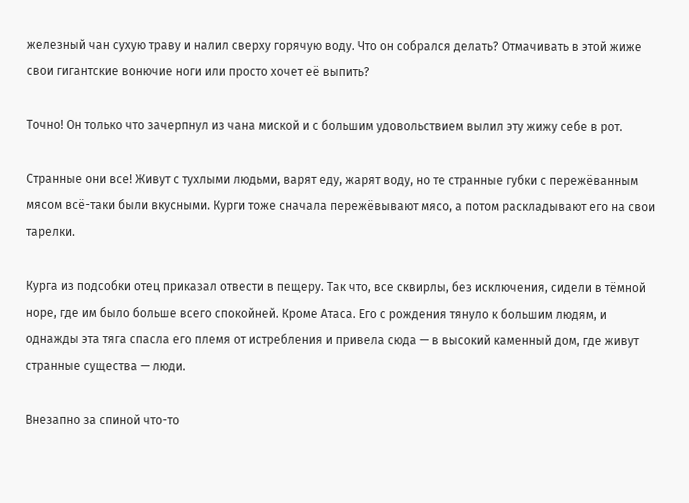железный чан сухую траву и налил сверху горячую воду. Что он собрался делать? Отмачивать в этой жиже свои гигантские вонючие ноги или просто хочет её выпить?

Точно! Он только что зачерпнул из чана миской и с большим удовольствием вылил эту жижу себе в рот.

Странные они все! Живут с тухлыми людьми, варят еду, жарят воду, но те странные губки с пережёванным мясом всё-таки были вкусными. Курги тоже сначала пережёвывают мясо, а потом раскладывают его на свои тарелки.

Курга из подсобки отец приказал отвести в пещеру. Так что, все сквирлы, без исключения, сидели в тёмной норе, где им было больше всего спокойней. Кроме Атаса. Его с рождения тянуло к большим людям, и однажды эта тяга спасла его племя от истребления и привела сюда — в высокий каменный дом, где живут странные существа — люди.

Внезапно за спиной что-то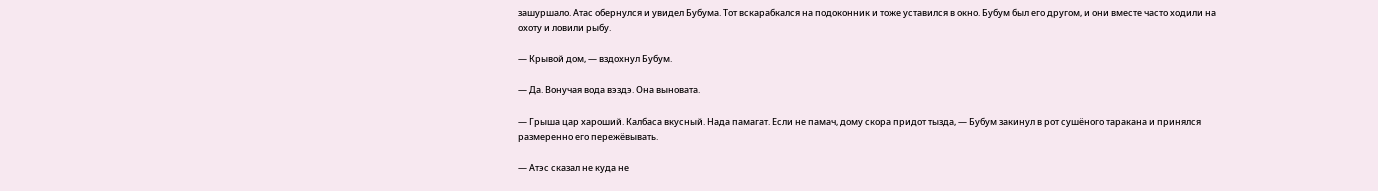зашуршало. Атас обернулся и увидел Бубума. Тот вскарабкался на подоконник и тоже уставился в окно. Бубум был его другом, и они вместе часто ходили на охоту и ловили рыбу.

— Крывой дом, — вздохнул Бубум.

— Да. Вонучая вода вэздэ. Она выновата.

— Грыша цар хароший. Калбаса вкусный. Нада памагат. Если не памач, дому скора придот тызда, — Бубум закинул в рот сушёного таракана и принялся размеренно его пережёвывать.

— Атэс сказал не куда не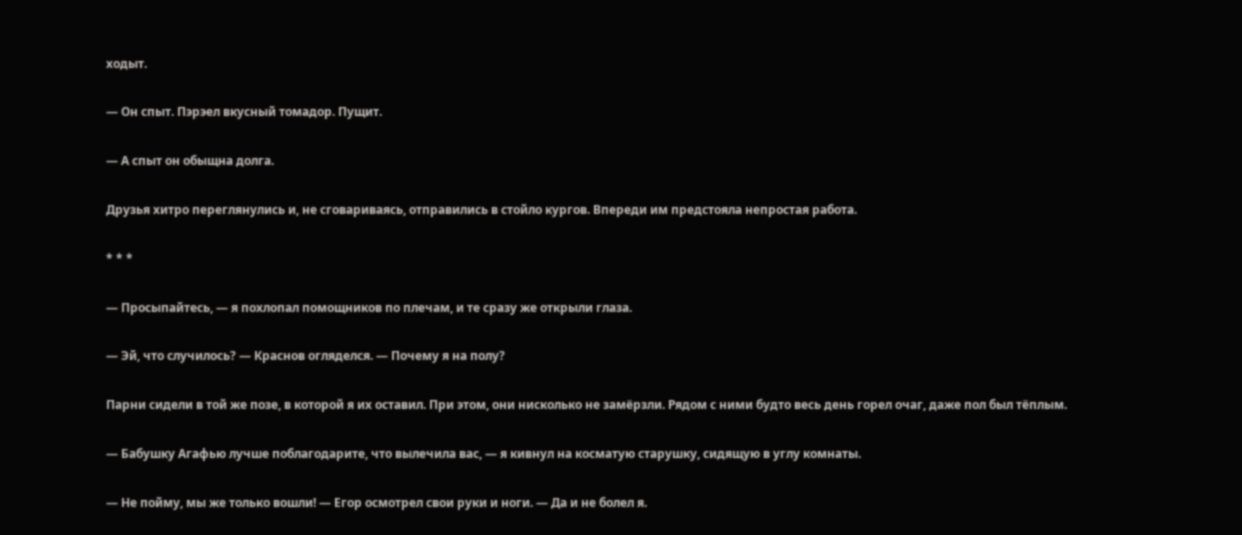ходыт.

— Он спыт. Пэрэел вкусный томадор. Пущит.

— А спыт он обыщна долга.

Друзья хитро переглянулись и, не сговариваясь, отправились в стойло кургов. Впереди им предстояла непростая работа.

* * *

— Просыпайтесь, — я похлопал помощников по плечам, и те сразу же открыли глаза.

— Эй, что случилось? — Краснов огляделся. — Почему я на полу?

Парни сидели в той же позе, в которой я их оставил. При этом, они нисколько не замёрзли. Рядом с ними будто весь день горел очаг, даже пол был тёплым.

— Бабушку Агафью лучше поблагодарите, что вылечила вас, — я кивнул на косматую старушку, сидящую в углу комнаты.

— Не пойму, мы же только вошли! — Егор осмотрел свои руки и ноги. — Да и не болел я.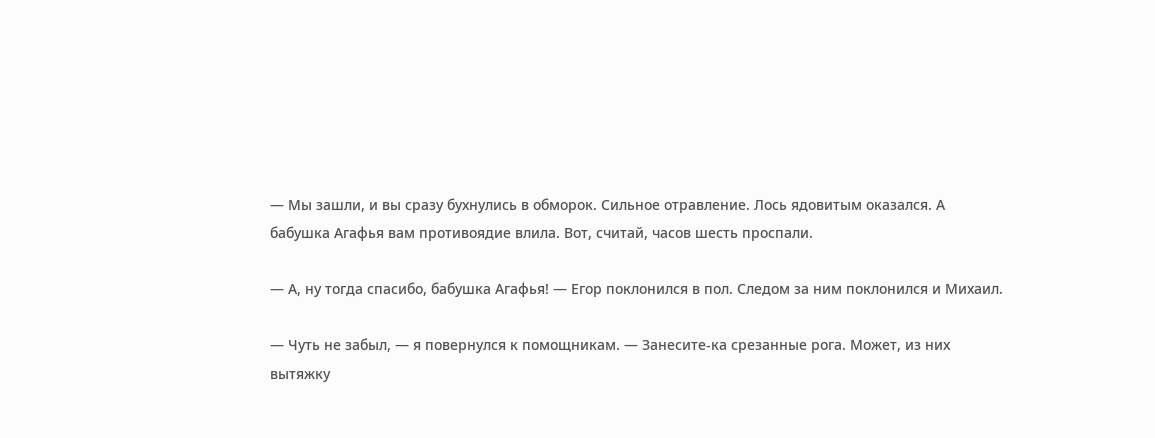— Мы зашли, и вы сразу бухнулись в обморок. Сильное отравление. Лось ядовитым оказался. А бабушка Агафья вам противоядие влила. Вот, считай, часов шесть проспали.

— А, ну тогда спасибо, бабушка Агафья! — Егор поклонился в пол. Следом за ним поклонился и Михаил.

— Чуть не забыл, — я повернулся к помощникам. — Занесите-ка срезанные рога. Может, из них вытяжку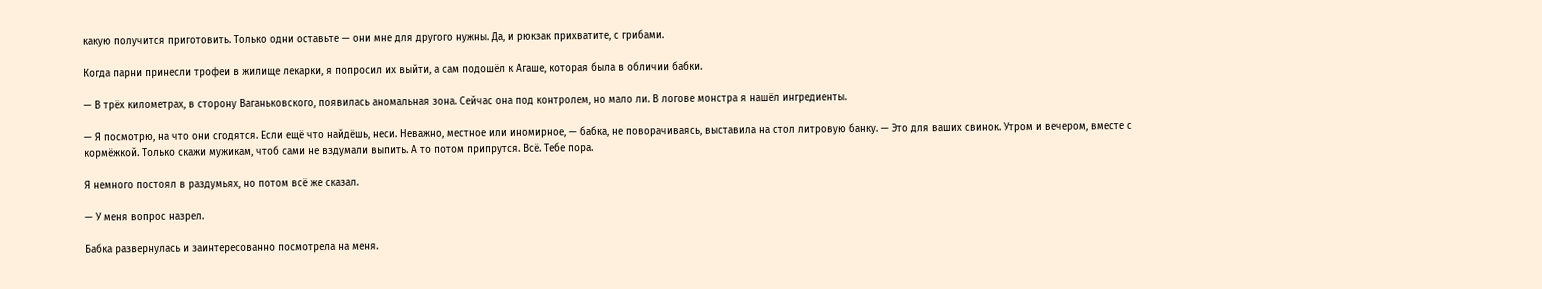какую получится приготовить. Только одни оставьте — они мне для другого нужны. Да, и рюкзак прихватите, с грибами.

Когда парни принесли трофеи в жилище лекарки, я попросил их выйти, а сам подошёл к Агаше, которая была в обличии бабки.

— В трёх километрах, в сторону Ваганьковского, появилась аномальная зона. Сейчас она под контролем, но мало ли. В логове монстра я нашёл ингредиенты.

— Я посмотрю, на что они сгодятся. Если ещё что найдёшь, неси. Неважно, местное или иномирное, — бабка, не поворачиваясь, выставила на стол литровую банку. — Это для ваших свинок. Утром и вечером, вместе с кормёжкой. Только скажи мужикам, чтоб сами не вздумали выпить. А то потом припрутся. Всё. Тебе пора.

Я немного постоял в раздумьях, но потом всё же сказал.

— У меня вопрос назрел.

Бабка развернулась и заинтересованно посмотрела на меня.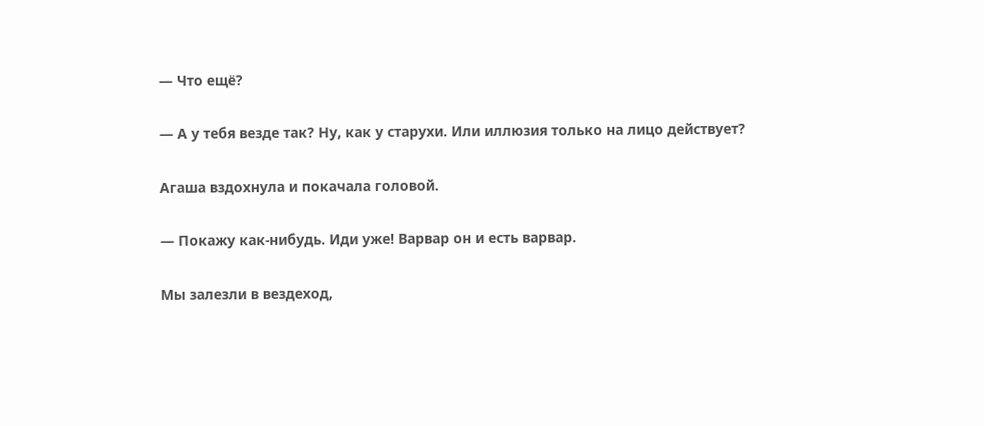— Что ещё?

— А у тебя везде так? Ну, как у старухи. Или иллюзия только на лицо действует?

Агаша вздохнула и покачала головой.

— Покажу как-нибудь. Иди уже! Варвар он и есть варвар.

Мы залезли в вездеход,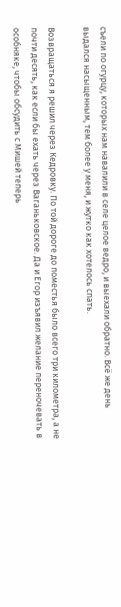съели по огурцу, которых нам навалили в селе целое ведро, и выехали обратно. Всё же день выдался насыщенным, тем более у меня, и жутко как хотелось спать.

Возвращаться я решил через Кедровку. По той дороге до поместья было всего три километра, а не почти десять, как если бы ехать через Ваганьковское. Да и Егор изъявил желание переночевать в особняке, чтобы обсудить с Мишей теперь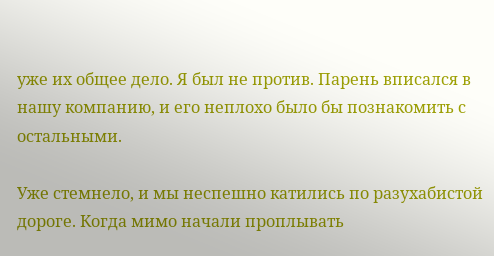уже их общее дело. Я был не против. Парень вписался в нашу компанию, и его неплохо было бы познакомить с остальными.

Уже стемнело, и мы неспешно катились по разухабистой дороге. Когда мимо начали проплывать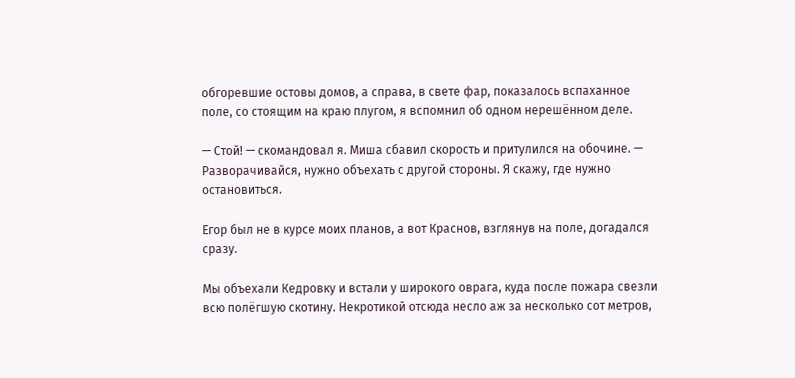обгоревшие остовы домов, а справа, в свете фар, показалось вспаханное поле, со стоящим на краю плугом, я вспомнил об одном нерешённом деле.

— Стой! — скомандовал я. Миша сбавил скорость и притулился на обочине. — Разворачивайся, нужно объехать с другой стороны. Я скажу, где нужно остановиться.

Егор был не в курсе моих планов, а вот Краснов, взглянув на поле, догадался сразу.

Мы объехали Кедровку и встали у широкого оврага, куда после пожара свезли всю полёгшую скотину. Некротикой отсюда несло аж за несколько сот метров,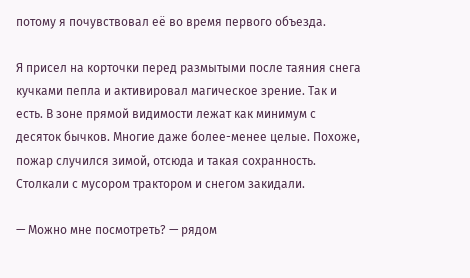потому я почувствовал её во время первого объезда.

Я присел на корточки перед размытыми после таяния снега кучками пепла и активировал магическое зрение. Так и есть. В зоне прямой видимости лежат как минимум с десяток бычков. Многие даже более-менее целые. Похоже, пожар случился зимой, отсюда и такая сохранность. Столкали с мусором трактором и снегом закидали.

— Можно мне посмотреть? — рядом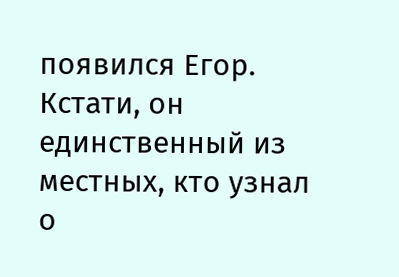появился Егор. Кстати, он единственный из местных, кто узнал о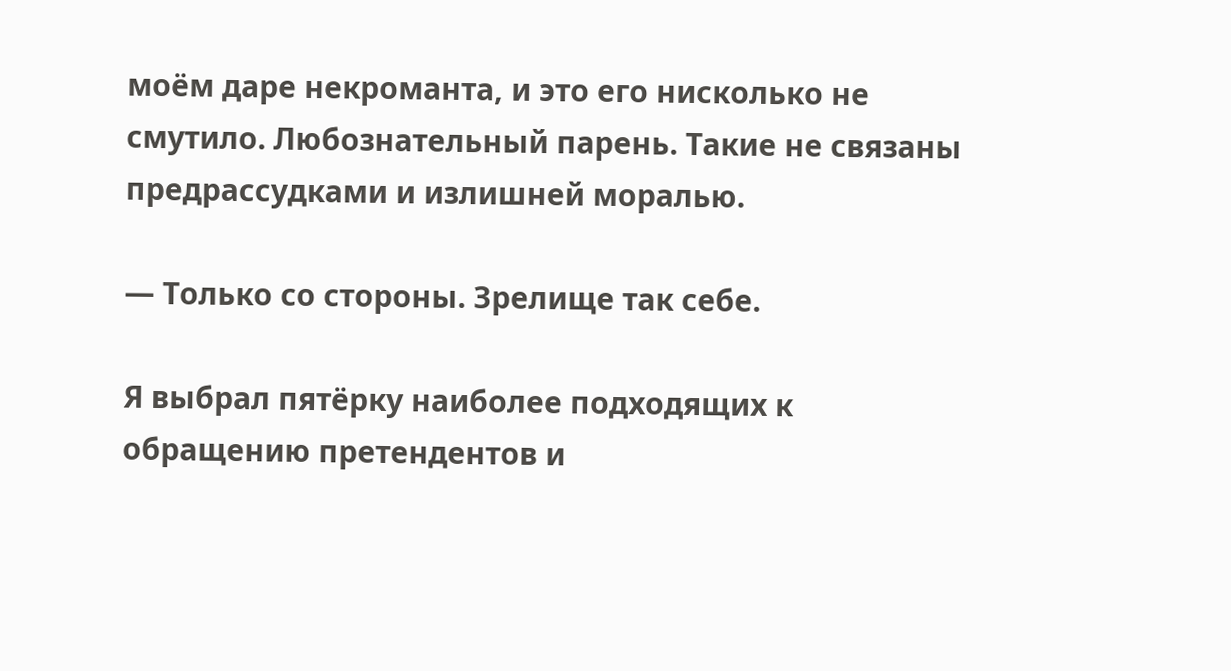моём даре некроманта, и это его нисколько не смутило. Любознательный парень. Такие не связаны предрассудками и излишней моралью.

— Только со стороны. Зрелище так себе.

Я выбрал пятёрку наиболее подходящих к обращению претендентов и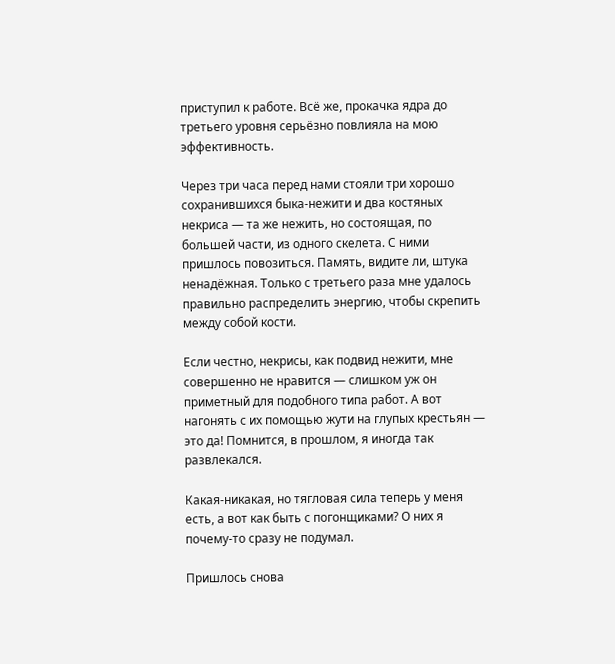приступил к работе. Всё же, прокачка ядра до третьего уровня серьёзно повлияла на мою эффективность.

Через три часа перед нами стояли три хорошо сохранившихся быка-нежити и два костяных некриса — та же нежить, но состоящая, по большей части, из одного скелета. С ними пришлось повозиться. Память, видите ли, штука ненадёжная. Только с третьего раза мне удалось правильно распределить энергию, чтобы скрепить между собой кости.

Если честно, некрисы, как подвид нежити, мне совершенно не нравится — слишком уж он приметный для подобного типа работ. А вот нагонять с их помощью жути на глупых крестьян — это да! Помнится, в прошлом, я иногда так развлекался.

Какая-никакая, но тягловая сила теперь у меня есть, а вот как быть с погонщиками? О них я почему-то сразу не подумал.

Пришлось снова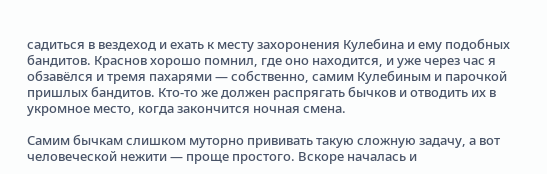садиться в вездеход и ехать к месту захоронения Кулебина и ему подобных бандитов. Краснов хорошо помнил, где оно находится, и уже через час я обзавёлся и тремя пахарями — собственно, самим Кулебиным и парочкой пришлых бандитов. Кто-то же должен распрягать бычков и отводить их в укромное место, когда закончится ночная смена.

Самим бычкам слишком муторно прививать такую сложную задачу, а вот человеческой нежити — проще простого. Вскоре началась и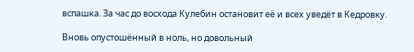вспашка. За час до восхода Кулебин остановит её и всех уведёт в Кедровку.

Вновь опустошённый в ноль, но довольный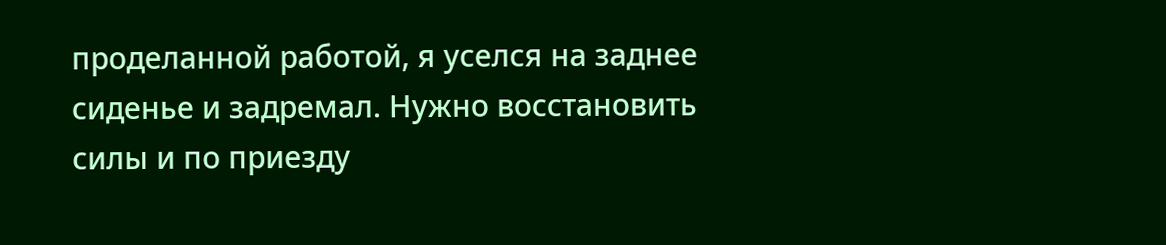проделанной работой, я уселся на заднее сиденье и задремал. Нужно восстановить силы и по приезду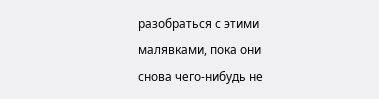разобраться с этими малявками, пока они снова чего-нибудь не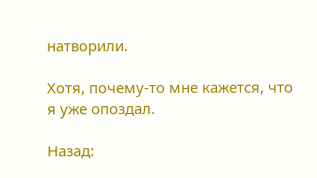натворили.

Хотя, почему-то мне кажется, что я уже опоздал.

Назад: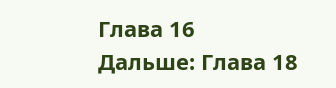Глава 16
Дальше: Глава 18